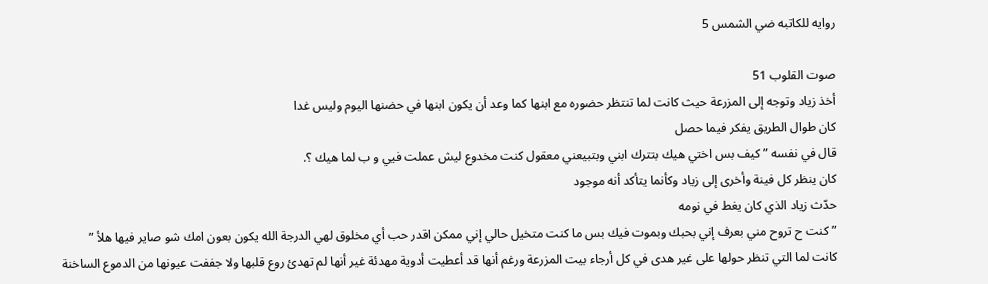روايه للكاتبه ضي الشمس 5

صوت القلوب 51
أخذ زياد وتوجه إلى المزرعة حيث كانت لما تنتظر حضوره مع ابنها كما وعد أن يكون ابنها في حضنها اليوم وليس غدا
كان طوال الطريق يفكر فيما حصل
قال في نفسه ” كيف بس اختي هيك بتترك ابني وبتبيعني معقول كنت مخدوع ليش عملت فيي و ب لما هيك ؟.
كان ينظر كل فينة وأخرى إلى زياد وكأنما يتأكد أنه موجود
حدّث زياد الذي كان يغط في نومه
” كنت ح تروح مني بعرف إني بحبك وبموت فيك بس ما كنت متخيل حالي إني ممكن اقدر حب أي مخلوق لهي الدرجة الله يكون بعون امك شو صاير فيها هلأ ”
كانت لما التي تنظر حولها على غير هدى في كل أرجاء بيت المزرعة ورغم أنها قد أعطيت أدوية مهدئة غير أنها لم تهدئ روع قلبها ولا جففت عيونها من الدموع الساخنة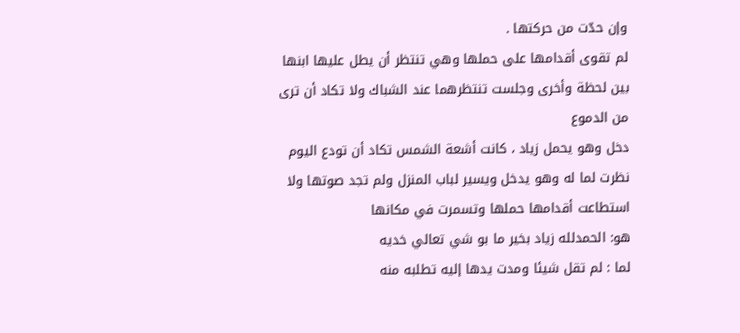وإن حدّت من حركتها .
لم تقوى أقدامها على حملها وهي تنتظر أن يطل عليها ابنها بين لحظة وأخرى وجلست تنتظرهما عند الشباك ولا تكاد أن ترى من الدموع
دخل وهو يحمل زياد ، كانت أشعة الشمس تكاد أن تودع اليوم
نظرت لما له وهو يدخل ويسير لباب المنزل ولم تجد صوتها ولا استطاعت أقدامها حملها وتسمرت في مكانها
هو: الحمدلله زياد بخير ما بو شي تعالي خديه
لما : لم تقل شيئا ومدت يدها إليه تطلبه منه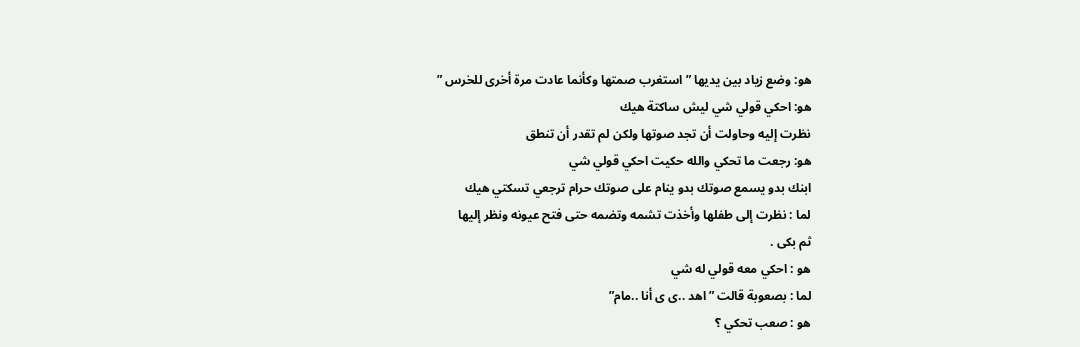هو: وضع زياد بين يديها ” استغرب صمتها وكأنما عادت مرة أخرى للخرس ”
هو: احكي قولي شي ليش ساكتة هيك
نظرت إليه وحاولت أن تجد صوتها ولكن لم تقدر أن تنطق
هو: رجعت ما تحكي والله حكيت احكي قولي شي
ابنك بدو يسمع صوتك بدو ينام على صوتك حرام ترجعي تسكتي هيك
لما : نظرت إلى طفلها وأخذت تشمه وتضمه حتى فتح عيونه ونظر إليها
ثم بكى .
هو : احكي معه قولي له شي
لما : بصعوبة قالت ” اهد ..ى ى أنا ..مام”
هو : صعب تحكي ؟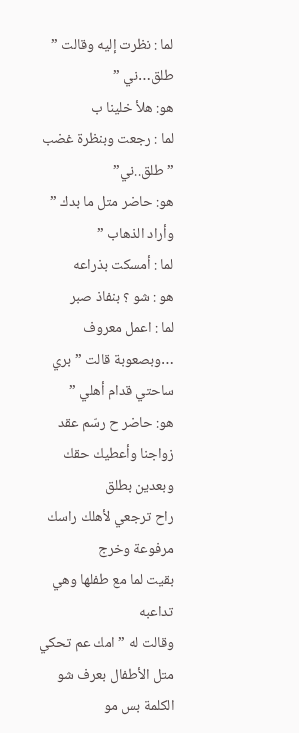لما : نظرت إليه وقالت ” طلق…ني ”
هو: هلأ خلينا ب
لما : رجعت وبنظرة غضب ” طلق..ني”
هو: حاضر متل ما بدك ” وأراد الذهاب ”
لما : أمسكت بذراعه
هو : شو ؟ بنفاذ صبر
لما : اعمل معروف …وبصعوبة قالت ” بري ساحتي قدام أهلي ”
هو: حاضر ح رسّم عقد زواجنا وأعطيك حقك وبعدين بطلق
راح ترجعي لأهلك راسك مرفوعة وخرج
بقيت لما مع طفلها وهي تداعبه
وقالت له ” امك عم تحكي متل الأطفال بعرف شو الكلمة بس مو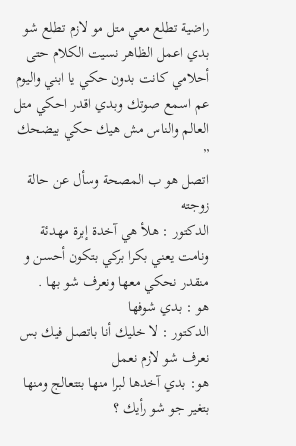راضية تطلع معي متل مو لازم تطلع شو بدي اعمل الظاهر نسيت الكلام حتى أحلامي كانت بدون حكي يا ابني واليوم عم اسمع صوتك وبدي اقدر احكي متل العالم والناس مش هيك حكي بيضحك ”
اتصل هو ب المصحة وسأل عن حالة زوجته
الدكتور : هلأ هي آخدة إبرة مهدئة ونامت يعني بكرا بركي بتكون أحسن و منقدر نحكي معها ونعرف شو بها .
هو : بدي شوفها
الدكتور : لا خليك أنا باتصل فيك بس نعرف شو لازم نعمل
هو: بدي آخدها لبرا منها بتتعالج ومنها بتغير جو شو رأيك ؟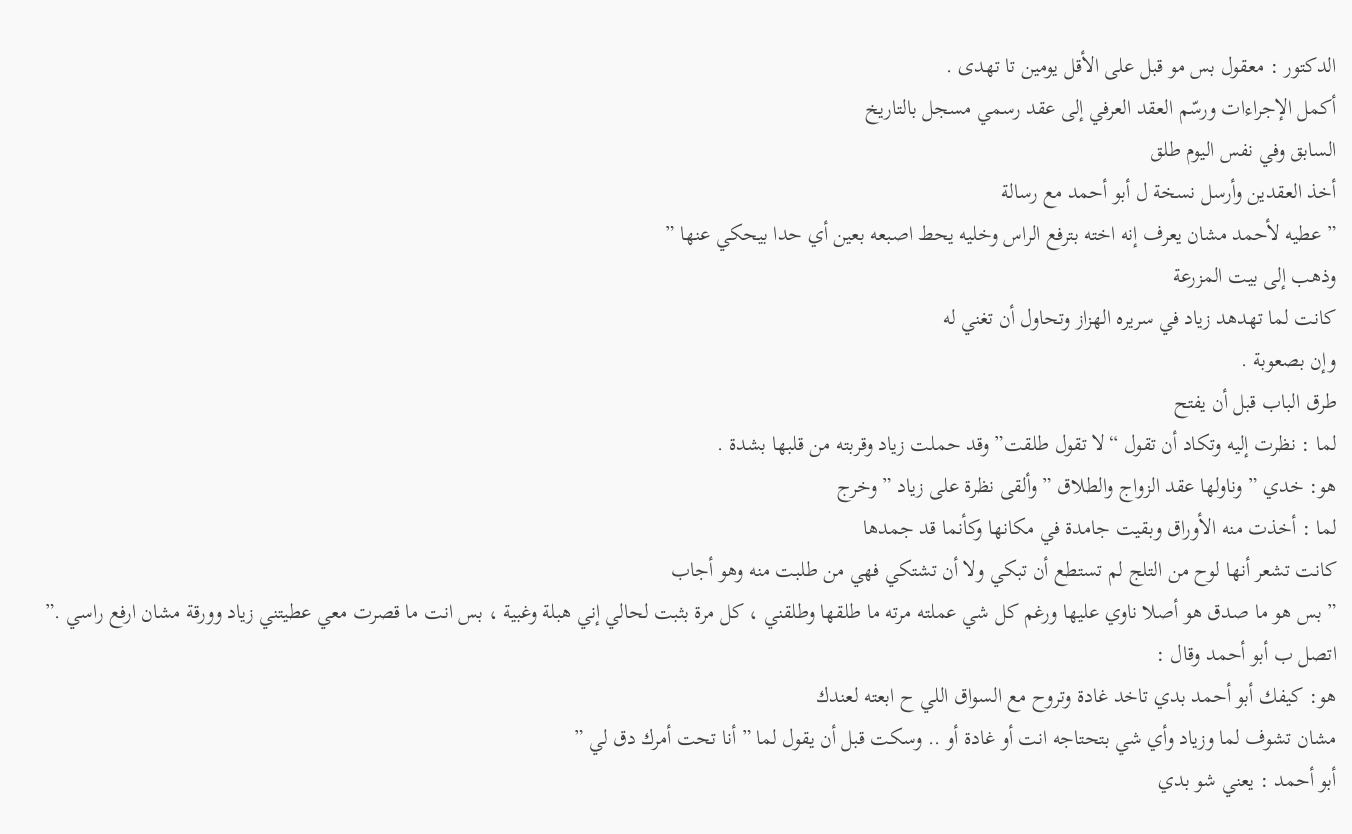الدكتور : معقول بس مو قبل على الأقل يومين تا تهدى .
أكمل الإجراءات ورسّم العقد العرفي إلى عقد رسمي مسجل بالتاريخ
السابق وفي نفس اليوم طلق
أخذ العقدين وأرسل نسخة ل أبو أحمد مع رسالة
” عطيه لأحمد مشان يعرف إنه اخته بترفع الراس وخليه يحط اصبعه بعين أي حدا بيحكي عنها ”
وذهب إلى بيت المزرعة
كانت لما تهدهد زياد في سريره الهزاز وتحاول أن تغني له
وإن بصعوبة .
طرق الباب قبل أن يفتح
لما : نظرت إليه وتكاد أن تقول “لا تقول طلقت” وقد حملت زياد وقربته من قلبها بشدة .
هو: خدي ” وناولها عقد الزواج والطلاق ” وألقى نظرة على زياد ” وخرج
لما : أخذت منه الأوراق وبقيت جامدة في مكانها وكأنما قد جمدها
كانت تشعر أنها لوح من التلج لم تستطع أن تبكي ولا أن تشتكي فهي من طلبت منه وهو أجاب
” بس هو ما صدق هو أصلا ناوي عليها ورغم كل شي عملته مرته ما طلقها وطلقني ، كل مرة بثبت لحالي إني هبلة وغبية ، بس انت ما قصرت معي عطيتني زياد وورقة مشان ارفع راسي .”
اتصل ب أبو أحمد وقال :
هو: كيفك أبو أحمد بدي تاخد غادة وتروح مع السواق اللي ح ابعته لعندك
مشان تشوف لما وزياد وأي شي بتحتاجه انت أو غادة أو .. وسكت قبل أن يقول لما ” أنا تحت أمرك دق لي ”
أبو أحمد : يعني شو بدي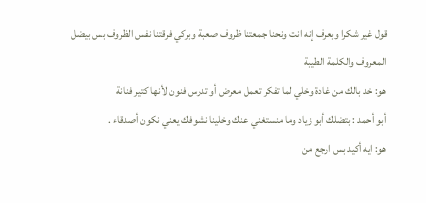قول غير شكرا وبعرف إنه انت ونحنا جمعتنا ظروف صعبة وبركي فرقتنا نفس الظروف بس بيضل المعروف والكلمة الطيبة
هو: خد بالك من غادة وخلي لما تفكر تعمل معرض أو تدرس فنون لأنها كتير فنانة
أبو أحمد : بتضلك أبو زياد وما منستغني عنك وخلينا نشوفك يعني نكون أصدقاء .
هو: ايه أكيد بس ارجع من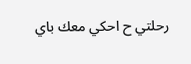رحلتي ح احكي معك باي